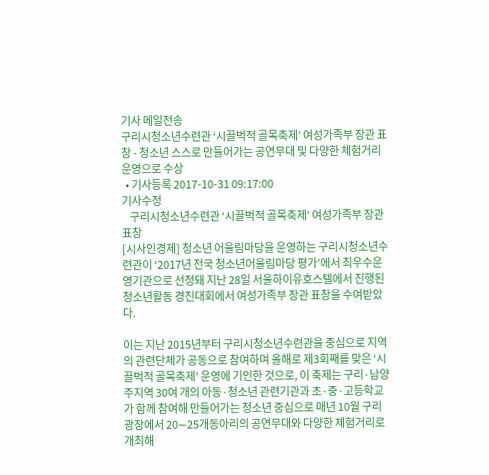기사 메일전송
구리시청소년수련관 ‘시끌벅적 골목축제’ 여성가족부 장관 표창 - 청소년 스스로 만들어가는 공연무대 및 다양한 체험거리 운영으로 수상
  • 기사등록 2017-10-31 09:17:00
기사수정
    구리시청소년수련관 ‘시끌벅적 골목축제’ 여성가족부 장관 표창
[시사인경제] 청소년 어울림마당을 운영하는 구리시청소년수련관이 ‘2017년 전국 청소년어울림마당 평가’에서 최우수운영기관으로 선정돼 지난 28일 서울하이유호스텔에서 진행된 청소년활동 경진대회에서 여성가족부 장관 표창을 수여받았다.

이는 지난 2015년부터 구리시청소년수련관을 중심으로 지역의 관련단체가 공동으로 참여하며 올해로 제3회째를 맞은 ‘시끌벅적 골목축제’ 운영에 기인한 것으로, 이 축제는 구리·남양주지역 30여 개의 아동·청소년 관련기관과 초·중·고등학교가 함께 참여해 만들어가는 청소년 중심으로 매년 10월 구리광장에서 20∼25개동아리의 공연무대와 다양한 체험거리로 개최해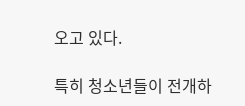오고 있다.

특히 청소년들이 전개하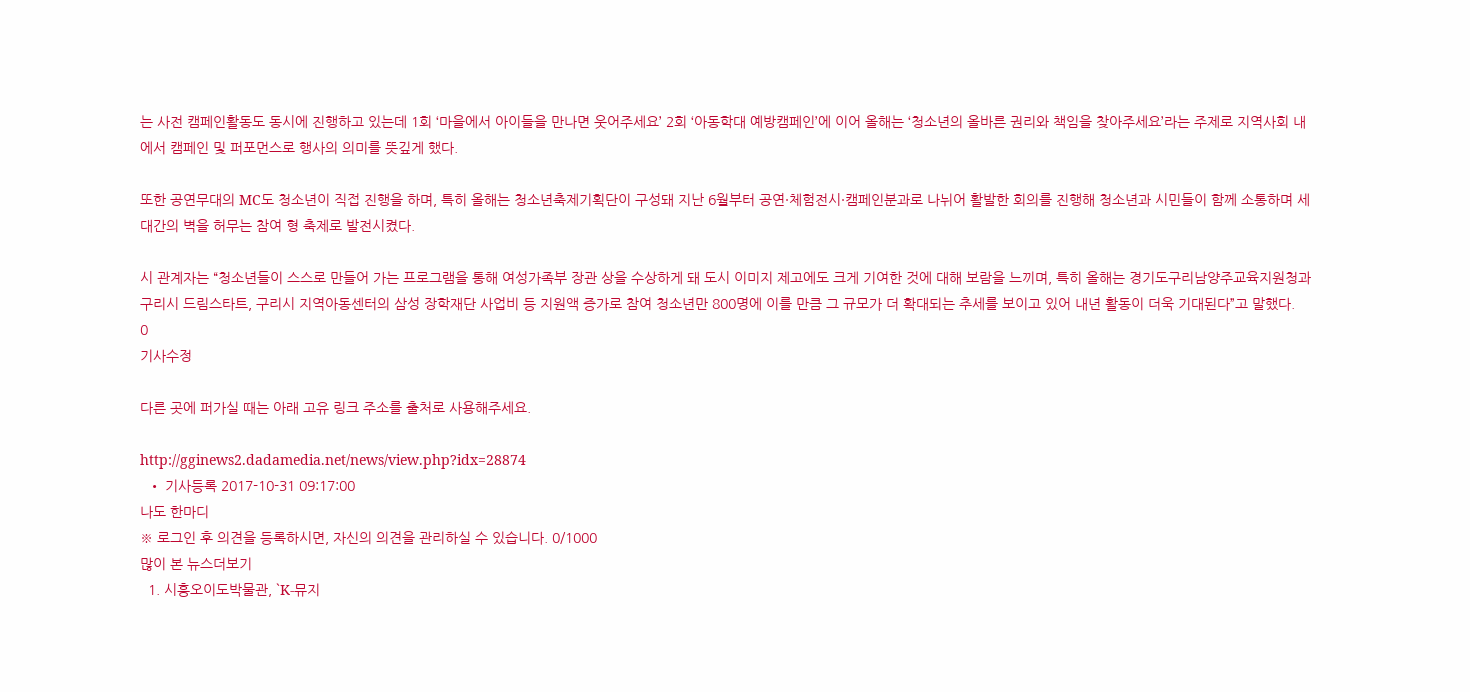는 사전 캠페인활동도 동시에 진행하고 있는데 1회 ‘마을에서 아이들을 만나면 웃어주세요’ 2회 ‘아동학대 예방캠페인’에 이어 올해는 ‘청소년의 올바른 권리와 책임을 찾아주세요’라는 주제로 지역사회 내에서 캠페인 및 퍼포먼스로 행사의 의미를 뜻깊게 했다.

또한 공연무대의 MC도 청소년이 직접 진행을 하며, 특히 올해는 청소년축제기획단이 구성돼 지난 6월부터 공연·체험전시·캠페인분과로 나뉘어 활발한 회의를 진행해 청소년과 시민들이 함께 소통하며 세대간의 벽을 허무는 참여 형 축제로 발전시켰다.

시 관계자는 “청소년들이 스스로 만들어 가는 프로그램을 통해 여성가족부 장관 상을 수상하게 돼 도시 이미지 제고에도 크게 기여한 것에 대해 보람을 느끼며, 특히 올해는 경기도구리남양주교육지원청과 구리시 드림스타트, 구리시 지역아동센터의 삼성 장학재단 사업비 등 지원액 증가로 참여 청소년만 800명에 이를 만큼 그 규모가 더 확대되는 추세를 보이고 있어 내년 활동이 더욱 기대된다”고 말했다.
0
기사수정

다른 곳에 퍼가실 때는 아래 고유 링크 주소를 출처로 사용해주세요.

http://gginews2.dadamedia.net/news/view.php?idx=28874
  • 기사등록 2017-10-31 09:17:00
나도 한마디
※ 로그인 후 의견을 등록하시면, 자신의 의견을 관리하실 수 있습니다. 0/1000
많이 본 뉴스더보기
  1. 시흥오이도박물관, `K-뮤지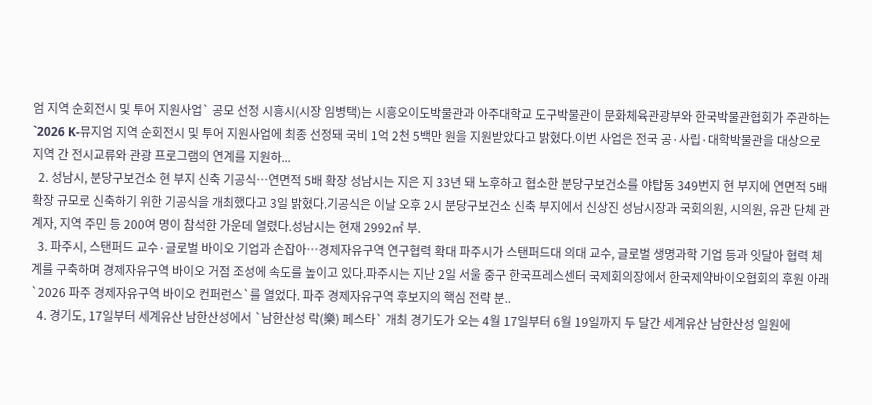엄 지역 순회전시 및 투어 지원사업` 공모 선정 시흥시(시장 임병택)는 시흥오이도박물관과 아주대학교 도구박물관이 문화체육관광부와 한국박물관협회가 주관하는 `2026 K-뮤지엄 지역 순회전시 및 투어 지원사업에 최종 선정돼 국비 1억 2천 5백만 원을 지원받았다고 밝혔다.이번 사업은 전국 공·사립·대학박물관을 대상으로 지역 간 전시교류와 관광 프로그램의 연계를 지원하...
  2. 성남시, 분당구보건소 현 부지 신축 기공식…연면적 5배 확장 성남시는 지은 지 33년 돼 노후하고 협소한 분당구보건소를 야탑동 349번지 현 부지에 연면적 5배 확장 규모로 신축하기 위한 기공식을 개최했다고 3일 밝혔다.기공식은 이날 오후 2시 분당구보건소 신축 부지에서 신상진 성남시장과 국회의원, 시의원, 유관 단체 관계자, 지역 주민 등 200여 명이 참석한 가운데 열렸다.성남시는 현재 2992㎡ 부.
  3. 파주시, 스탠퍼드 교수·글로벌 바이오 기업과 손잡아…경제자유구역 연구협력 확대 파주시가 스탠퍼드대 의대 교수, 글로벌 생명과학 기업 등과 잇달아 협력 체계를 구축하며 경제자유구역 바이오 거점 조성에 속도를 높이고 있다.파주시는 지난 2일 서울 중구 한국프레스센터 국제회의장에서 한국제약바이오협회의 후원 아래 `2026 파주 경제자유구역 바이오 컨퍼런스`를 열었다. 파주 경제자유구역 후보지의 핵심 전략 분..
  4. 경기도, 17일부터 세계유산 남한산성에서 `남한산성 락(樂) 페스타` 개최 경기도가 오는 4월 17일부터 6월 19일까지 두 달간 세계유산 남한산성 일원에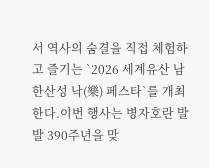서 역사의 숨결을 직접 체험하고 즐기는 `2026 세계유산 남한산성 낙(樂) 페스타`를 개최한다.이번 행사는 병자호란 발발 390주년을 맞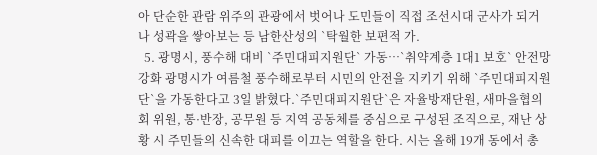아 단순한 관람 위주의 관광에서 벗어나 도민들이 직접 조선시대 군사가 되거나 성곽을 쌓아보는 등 남한산성의 `탁월한 보편적 가.
  5. 광명시, 풍수해 대비 `주민대피지원단` 가동…`취약계층 1대1 보호` 안전망 강화 광명시가 여름철 풍수해로부터 시민의 안전을 지키기 위해 `주민대피지원단`을 가동한다고 3일 밝혔다.`주민대피지원단`은 자율방재단원, 새마을협의회 위원, 통·반장, 공무원 등 지역 공동체를 중심으로 구성된 조직으로, 재난 상황 시 주민들의 신속한 대피를 이끄는 역할을 한다. 시는 올해 19개 동에서 총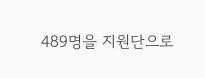489명을 지원단으로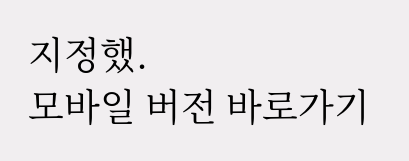지정했.
모바일 버전 바로가기